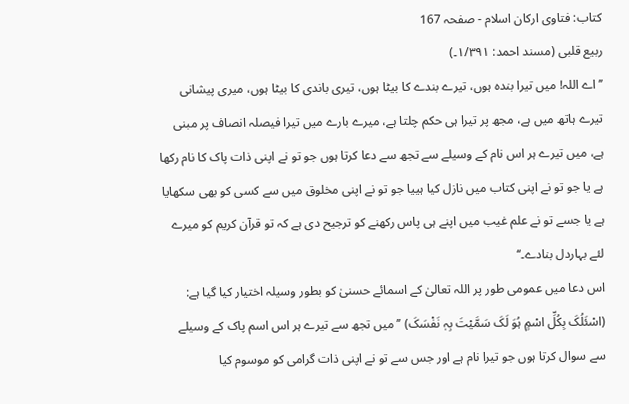کتاب: فتاوی ارکان اسلام - صفحہ 167
ربیع قلبی (مسند احمد: ۱/۳۹۱۔)
’’اے اللہ! میں تیرا بندہ ہوں، تیرے بندے کا بیٹا ہوں، تیری باندی کا بیٹا ہوں، میری پیشانی تیرے ہاتھ میں ہے، مجھ پر تیرا ہی حکم چلتا ہے، میرے بارے میں تیرا فیصلہ انصاف پر مبنی ہے، میں تیرے ہر اس نام کے وسیلے سے تجھ سے دعا کرتا ہوں جو تو نے اپنی ذات پاک کا نام رکھا ہے یا جو تو نے اپنی کتاب میں نازل کیا ہییا جو تو نے اپنی مخلوق میں سے کسی کو بھی سکھایا ہے یا جسے تو نے علم غیب میں اپنے ہی پاس رکھنے کو ترجیح دی ہے کہ تو قرآن کریم کو میرے لئے بہاردل بنادے۔‘‘
اس دعا میں عمومی طور پر اللہ تعالیٰ کے اسمائے حسنیٰ کو بطور وسیلہ اختیار کیا گیا ہے: (اسْئَلُکَ بِکُلِّ اسْمٍ ہُوَ لَکَ سَمَّیْتَ بِہٖ نَفْسَکَ) ’’میں تجھ سے تیرے ہر اس اسم پاک کے وسیلے سے سوال کرتا ہوں جو تیرا نام ہے اور جس سے تو نے اپنی ذات گرامی کو موسوم کیا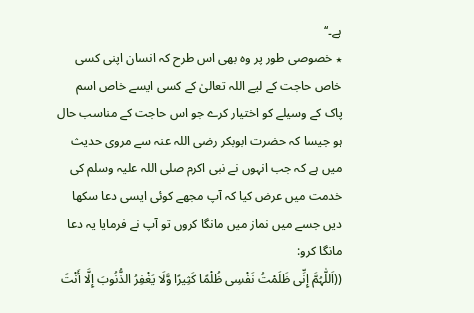ہے۔‘‘
٭ خصوصی طور پر وہ بھی اس طرح کہ انسان اپنی کسی خاص حاجت کے لیے اللہ تعالیٰ کے کسی ایسے خاص اسم پاک کے وسیلے کو اختیار کرے جو اس حاجت کے مناسب حال ہو جیسا کہ حضرت ابوبکر رضی اللہ عنہ سے مروی حدیث میں ہے کہ جب انہوں نے نبی اکرم صلی اللہ علیہ وسلم کی خدمت میں عرض کیا کہ آپ مجھے کوئی ایسی دعا سکھا دیں جسے میں نماز میں مانگا کروں تو آپ نے فرمایا یہ دعا مانگا کرو:
((اَللّٰہُمَّ إِنِّی ظَلَمْتُ نَفْسِی ظُلْمًا کَثِیرًا وَّلَا یَغْفِرُ الذُّنُوبَ إِلَّا أَنْتَ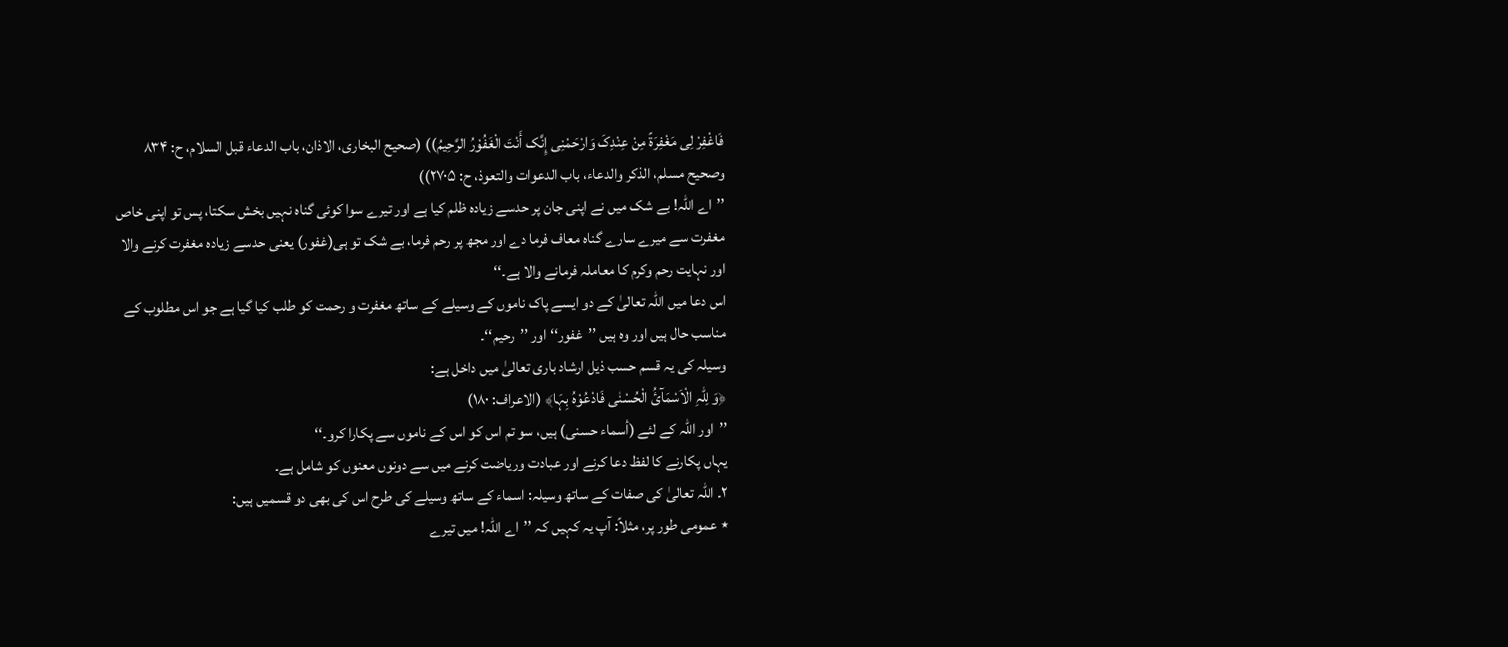فَاغْفِرْ لِی مَغْفِرَۃً مِنْ عِنْدِکَ وَارْحَمْنِی إِنَّک أَنْتَ الْغَفُوْرُ الرَّحِیمُ)) (صحیح البخاری، الاذان، باب الدعاء قبل السلام، ح: ۸۳۴ وصحیح مسلم، الذکر والدعاء، باب الدعوات والتعوذ، ح: ۲۷۰۵))
’’اے اللہ! بے شک میں نے اپنی جان پر حدسے زیادہ ظلم کیا ہے اور تیرے سوا کوئی گناہ نہیں بخش سکتا، پس تو اپنی خاص مغفرت سے میرے سارے گناہ معاف فرما دے اور مجھ پر رحم فرما، بے شک تو ہی(غفور) یعنی حدسے زیادہ مغفرت کرنے والا اور نہایت رحم وکرم کا معاملہ فرمانے والا ہے۔‘‘
اس دعا میں اللہ تعالیٰ کے دو ایسے پاک ناموں کے وسیلے کے ساتھ مغفرت و رحمت کو طلب کیا گیا ہے جو اس مطلوب کے مناسب حال ہیں اور وہ ہیں ’’غفور‘‘ اور ’’رحیم‘‘۔
وسیلہ کی یہ قسم حسب ذیل ارشاد باری تعالیٰ میں داخل ہے:
﴿وَ لِلّٰہِ الْاَسْمَآئُ الْحُسْنٰی فَادْعُوْہُ بِہَا﴾ (الاعراف: ۱۸۰)
’’اور اللہ کے لئے (أسماء حسنی) ہیں، سو تم اس کو اس کے ناموں سے پکارا کرو۔‘‘
یہاں پکارنے کا لفظ دعا کرنے اور عبادت وریاضت کرنے میں سے دونوں معنوں کو شامل ہے۔
۲۔ اللہ تعالیٰ کی صفات کے ساتھ وسیلہ: اسماء کے ساتھ وسیلے کی طرح اس کی بھی دو قسمیں ہیں:
٭ عمومی طور پر، مثلاً: آپ یہ کہیں کہ ’’اے اللہ! میں تیرے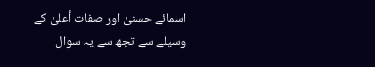اسمائے حسنیٰ اور صفات أعلیٰ کے وسیلے سے تجھ سے یہ سوال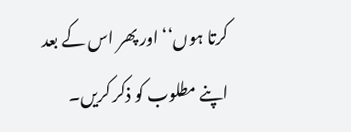کرتا ہوں‘‘ اور پھر اس کے بعد اپنے مطلوب کو ذکر کریں۔